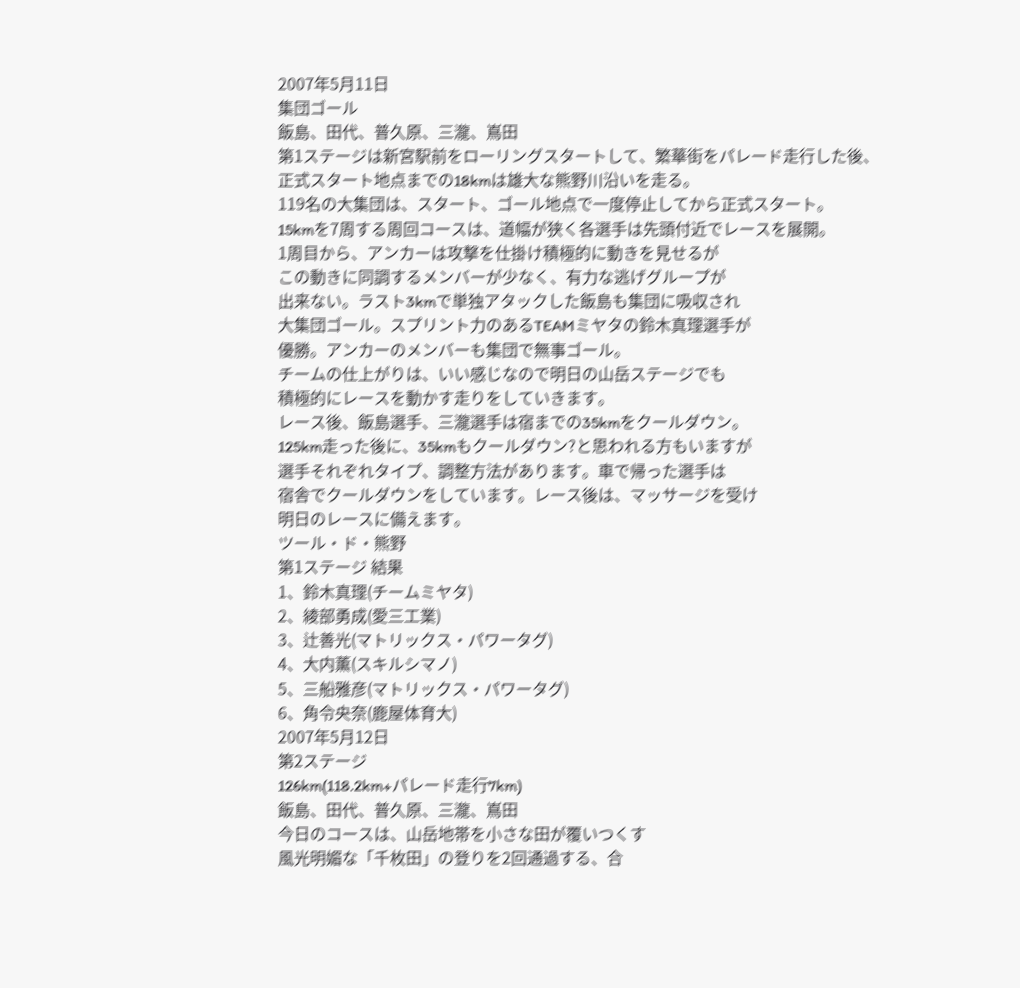2007年5月11日
集団ゴール
飯島、田代、普久原、三瀧、嶌田
第1ステージは新宮駅前をローリングスタートして、繁華街をパレード走行した後、
正式スタート地点までの18kmは雄大な熊野川沿いを走る。
119名の大集団は、スタート、ゴール地点で一度停止してから正式スタート。
15kmを7周する周回コースは、道幅が狭く各選手は先頭付近でレースを展開。
1周目から、アンカーは攻撃を仕掛け積極的に動きを見せるが
この動きに同調するメンバーが少なく、有力な逃げグループが
出来ない。ラスト3kmで単独アタックした飯島も集団に吸収され
大集団ゴール。スプリント力のあるTEAMミヤタの鈴木真理選手が
優勝。アンカーのメンバーも集団で無事ゴール。
チームの仕上がりは、いい感じなので明日の山岳ステージでも
積極的にレースを動かす走りをしていきます。
レース後、飯島選手、三瀧選手は宿までの35kmをクールダウン。
125km走った後に、35kmもクールダウン?と思われる方もいますが
選手それぞれタイプ、調整方法があります。車で帰った選手は
宿舎でクールダウンをしています。レース後は、マッサージを受け
明日のレースに備えます。
ツール・ド・熊野
第1ステージ 結果
1、鈴木真理(チームミヤタ)
2、綾部勇成(愛三工業)
3、辻善光(マトリックス・パワータグ)
4、大内薫(スキルシマノ)
5、三船雅彦(マトリックス・パワータグ)
6、角令央奈(鹿屋体育大)
2007年5月12日
第2ステージ
126km(118.2km+パレード走行7km)
飯島、田代、普久原、三瀧、嶌田
今日のコースは、山岳地帯を小さな田が覆いつくす
風光明媚な「千枚田」の登りを2回通過する、合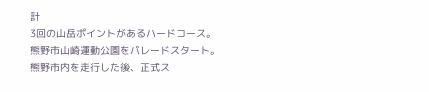計
3回の山岳ポイントがあるハードコース。
熊野市山崎運動公園をパレードスタート。
熊野市内を走行した後、正式ス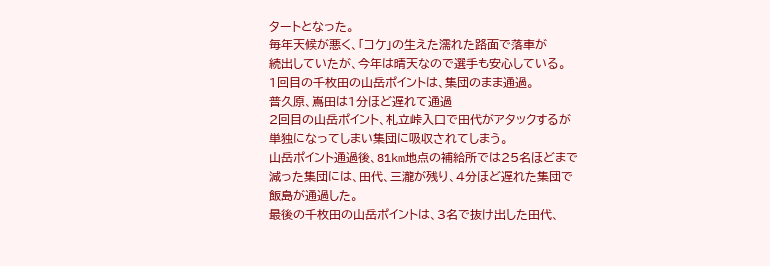タートとなった。
毎年天候が悪く、「コケ」の生えた濡れた路面で落車が
続出していたが、今年は晴天なので選手も安心している。
1回目の千枚田の山岳ポイントは、集団のまま通過。
普久原、嶌田は1分ほど遅れて通過
2回目の山岳ポイント、札立峠入口で田代がアタックするが
単独になってしまい集団に吸収されてしまう。
山岳ポイント通過後、81km地点の補給所では25名ほどまで
減った集団には、田代、三瀧が残り、4分ほど遅れた集団で
飯島が通過した。
最後の千枚田の山岳ポイントは、3名で抜け出した田代、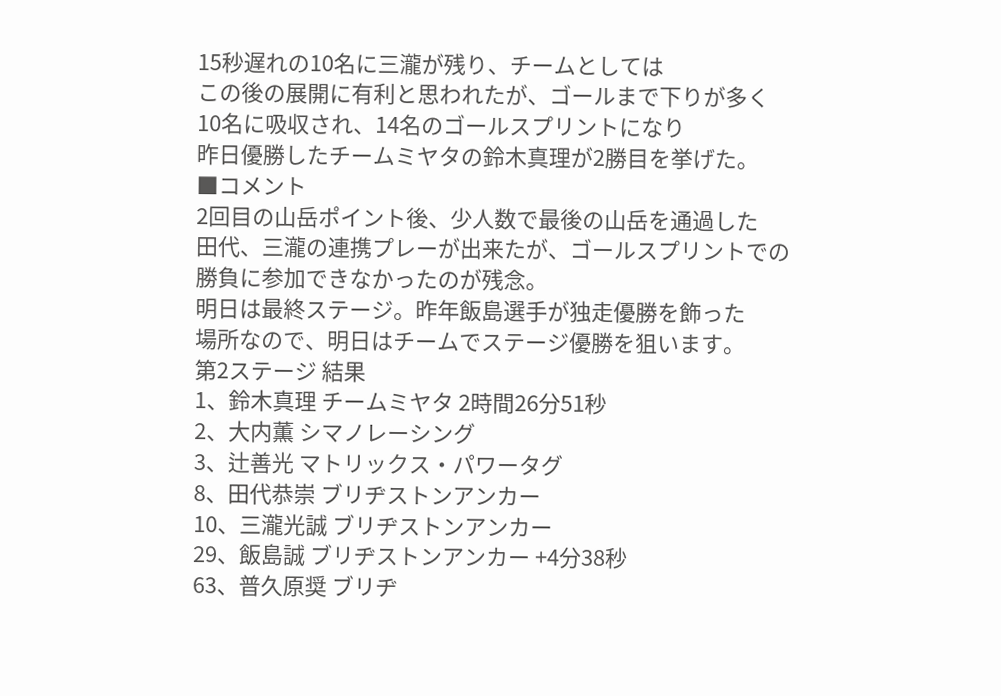15秒遅れの10名に三瀧が残り、チームとしては
この後の展開に有利と思われたが、ゴールまで下りが多く
10名に吸収され、14名のゴールスプリントになり
昨日優勝したチームミヤタの鈴木真理が2勝目を挙げた。
■コメント
2回目の山岳ポイント後、少人数で最後の山岳を通過した
田代、三瀧の連携プレーが出来たが、ゴールスプリントでの
勝負に参加できなかったのが残念。
明日は最終ステージ。昨年飯島選手が独走優勝を飾った
場所なので、明日はチームでステージ優勝を狙います。
第2ステージ 結果
1、鈴木真理 チームミヤタ 2時間26分51秒
2、大内薫 シマノレーシング
3、辻善光 マトリックス・パワータグ
8、田代恭崇 ブリヂストンアンカー
10、三瀧光誠 ブリヂストンアンカー
29、飯島誠 ブリヂストンアンカー +4分38秒
63、普久原奨 ブリヂ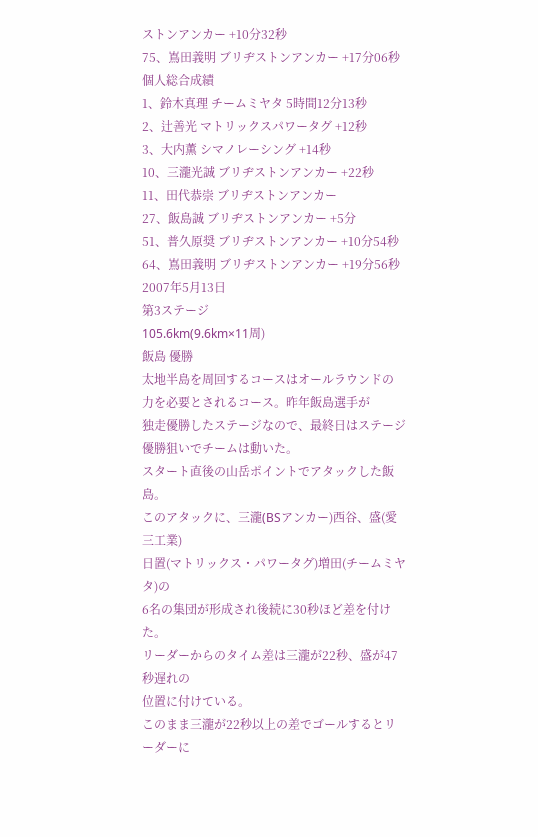ストンアンカー +10分32秒
75、嶌田義明 ブリヂストンアンカー +17分06秒
個人総合成績
1、鈴木真理 チームミヤタ 5時間12分13秒
2、辻善光 マトリックスパワータグ +12秒
3、大内薫 シマノレーシング +14秒
10、三瀧光誠 ブリヂストンアンカー +22秒
11、田代恭崇 ブリヂストンアンカー
27、飯島誠 ブリヂストンアンカー +5分
51、普久原奨 ブリヂストンアンカー +10分54秒
64、嶌田義明 ブリヂストンアンカー +19分56秒
2007年5月13日
第3ステージ
105.6km(9.6km×11周)
飯島 優勝
太地半島を周回するコースはオールラウンドの
力を必要とされるコース。昨年飯島選手が
独走優勝したステージなので、最終日はステージ
優勝狙いでチームは動いた。
スタート直後の山岳ポイントでアタックした飯島。
このアタックに、三瀧(BSアンカー)西谷、盛(愛三工業)
日置(マトリックス・パワータグ)増田(チームミヤタ)の
6名の集団が形成され後続に30秒ほど差を付けた。
リーダーからのタイム差は三瀧が22秒、盛が47秒遅れの
位置に付けている。
このまま三瀧が22秒以上の差でゴールするとリーダーに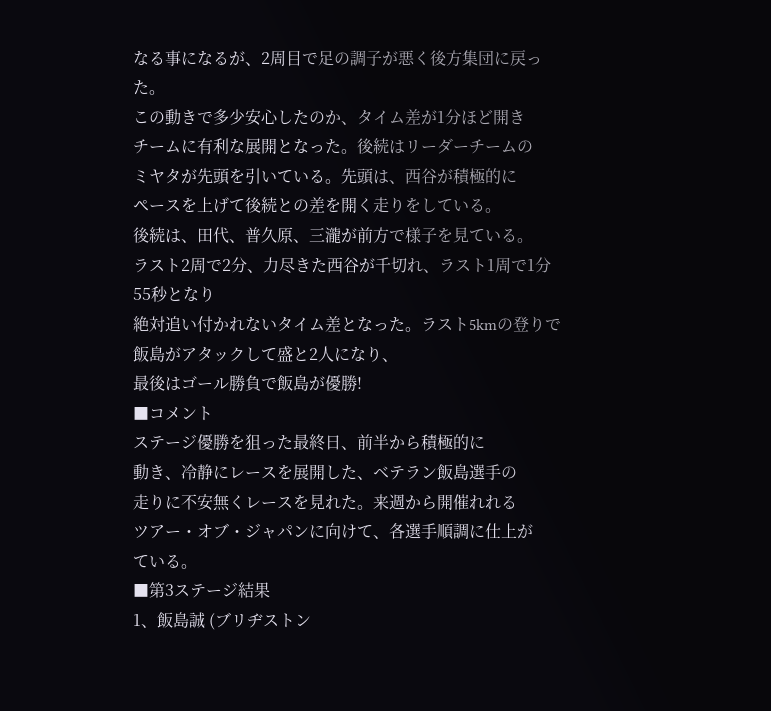なる事になるが、2周目で足の調子が悪く後方集団に戻った。
この動きで多少安心したのか、タイム差が1分ほど開き
チームに有利な展開となった。後続はリーダーチームの
ミヤタが先頭を引いている。先頭は、西谷が積極的に
ペースを上げて後続との差を開く走りをしている。
後続は、田代、普久原、三瀧が前方で様子を見ている。
ラスト2周で2分、力尽きた西谷が千切れ、ラスト1周で1分55秒となり
絶対追い付かれないタイム差となった。ラスト5kmの登りで飯島がアタックして盛と2人になり、
最後はゴール勝負で飯島が優勝!
■コメント
ステージ優勝を狙った最終日、前半から積極的に
動き、冷静にレースを展開した、ベテラン飯島選手の
走りに不安無くレースを見れた。来週から開催れれる
ツアー・オブ・ジャパンに向けて、各選手順調に仕上が
ている。
■第3ステージ結果
1、飯島誠 (ブリヂストン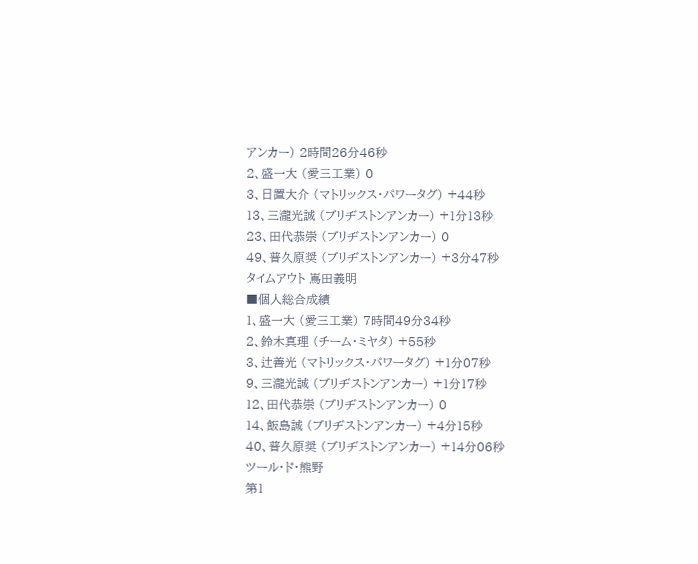アンカー) 2時間26分46秒
2、盛一大 (愛三工業) 0
3、日置大介 (マトリックス・パワータグ) +44秒
13、三瀧光誠 (ブリヂストンアンカー) +1分13秒
23、田代恭崇 (ブリヂストンアンカー) 0
49、普久原奨 (ブリヂストンアンカー) +3分47秒
タイムアウト 嶌田義明
■個人総合成績
1、盛一大 (愛三工業) 7時間49分34秒
2、鈴木真理 (チーム・ミヤタ) +55秒
3、辻善光 (マトリックス・パワータグ) +1分07秒
9、三瀧光誠 (ブリヂストンアンカー) +1分17秒
12、田代恭崇 (ブリヂストンアンカー) 0
14、飯島誠 (ブリヂストンアンカー) +4分15秒
40、普久原奨 (ブリヂストンアンカー) +14分06秒
ツール・ド・熊野
第1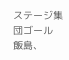ステージ集団ゴール
飯島、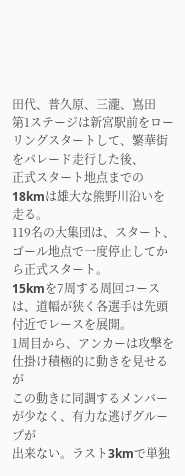田代、普久原、三瀧、嶌田
第1ステージは新宮駅前をローリングスタートして、繁華街をパレード走行した後、
正式スタート地点までの18kmは雄大な熊野川沿いを走る。
119名の大集団は、スタート、ゴール地点で一度停止してから正式スタート。
15kmを7周する周回コースは、道幅が狭く各選手は先頭付近でレースを展開。
1周目から、アンカーは攻撃を仕掛け積極的に動きを見せるが
この動きに同調するメンバーが少なく、有力な逃げグループが
出来ない。ラスト3kmで単独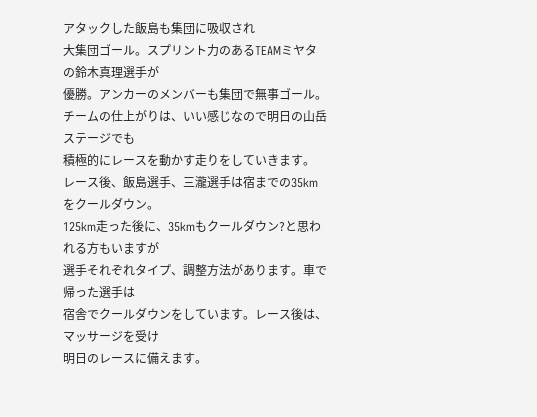アタックした飯島も集団に吸収され
大集団ゴール。スプリント力のあるTEAMミヤタの鈴木真理選手が
優勝。アンカーのメンバーも集団で無事ゴール。
チームの仕上がりは、いい感じなので明日の山岳ステージでも
積極的にレースを動かす走りをしていきます。
レース後、飯島選手、三瀧選手は宿までの35kmをクールダウン。
125km走った後に、35kmもクールダウン?と思われる方もいますが
選手それぞれタイプ、調整方法があります。車で帰った選手は
宿舎でクールダウンをしています。レース後は、マッサージを受け
明日のレースに備えます。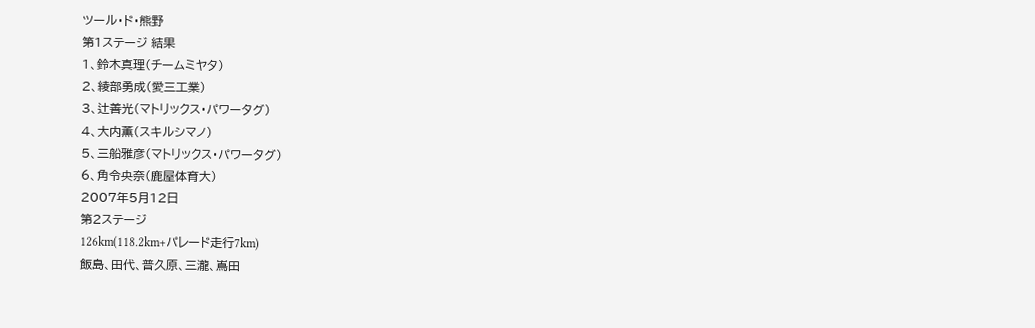ツール・ド・熊野
第1ステージ 結果
1、鈴木真理(チームミヤタ)
2、綾部勇成(愛三工業)
3、辻善光(マトリックス・パワータグ)
4、大内薫(スキルシマノ)
5、三船雅彦(マトリックス・パワータグ)
6、角令央奈(鹿屋体育大)
2007年5月12日
第2ステージ
126km(118.2km+パレード走行7km)
飯島、田代、普久原、三瀧、嶌田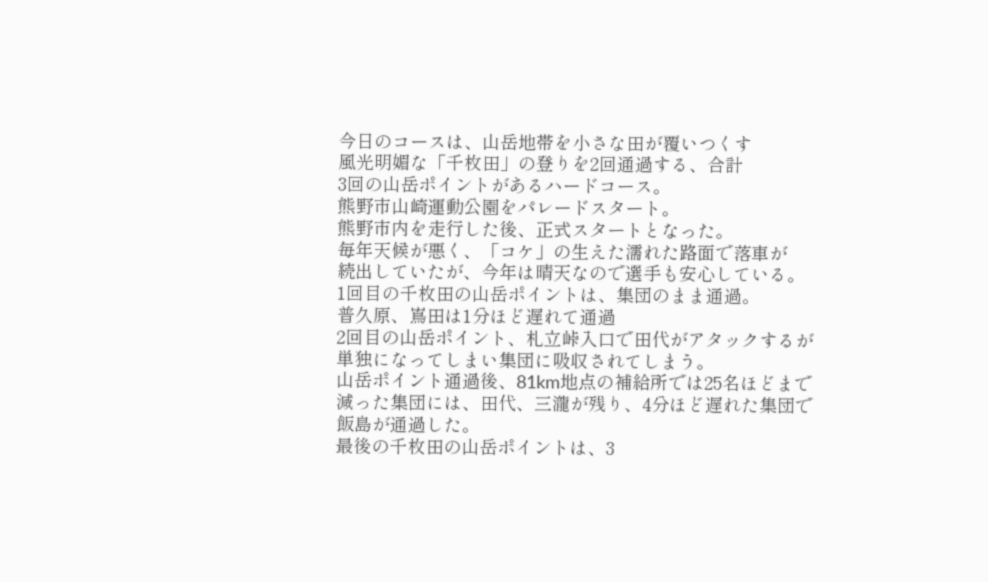今日のコースは、山岳地帯を小さな田が覆いつくす
風光明媚な「千枚田」の登りを2回通過する、合計
3回の山岳ポイントがあるハードコース。
熊野市山崎運動公園をパレードスタート。
熊野市内を走行した後、正式スタートとなった。
毎年天候が悪く、「コケ」の生えた濡れた路面で落車が
続出していたが、今年は晴天なので選手も安心している。
1回目の千枚田の山岳ポイントは、集団のまま通過。
普久原、嶌田は1分ほど遅れて通過
2回目の山岳ポイント、札立峠入口で田代がアタックするが
単独になってしまい集団に吸収されてしまう。
山岳ポイント通過後、81km地点の補給所では25名ほどまで
減った集団には、田代、三瀧が残り、4分ほど遅れた集団で
飯島が通過した。
最後の千枚田の山岳ポイントは、3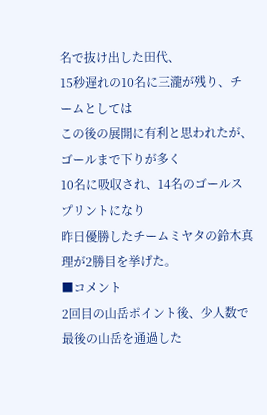名で抜け出した田代、
15秒遅れの10名に三瀧が残り、チームとしては
この後の展開に有利と思われたが、ゴールまで下りが多く
10名に吸収され、14名のゴールスプリントになり
昨日優勝したチームミヤタの鈴木真理が2勝目を挙げた。
■コメント
2回目の山岳ポイント後、少人数で最後の山岳を通過した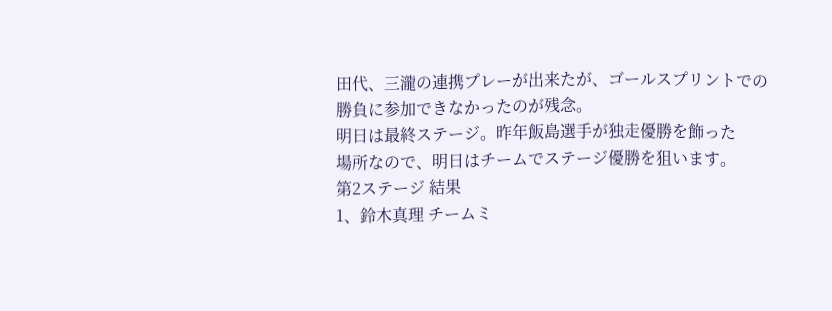田代、三瀧の連携プレーが出来たが、ゴールスプリントでの
勝負に参加できなかったのが残念。
明日は最終ステージ。昨年飯島選手が独走優勝を飾った
場所なので、明日はチームでステージ優勝を狙います。
第2ステージ 結果
1、鈴木真理 チームミ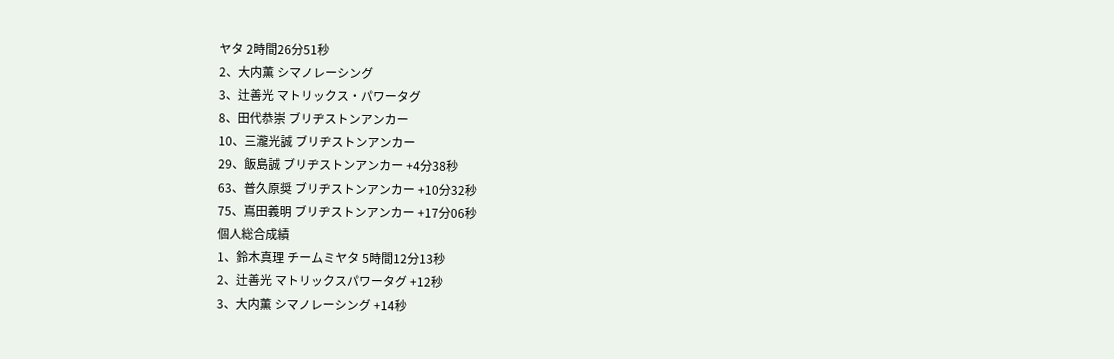ヤタ 2時間26分51秒
2、大内薫 シマノレーシング
3、辻善光 マトリックス・パワータグ
8、田代恭崇 ブリヂストンアンカー
10、三瀧光誠 ブリヂストンアンカー
29、飯島誠 ブリヂストンアンカー +4分38秒
63、普久原奨 ブリヂストンアンカー +10分32秒
75、嶌田義明 ブリヂストンアンカー +17分06秒
個人総合成績
1、鈴木真理 チームミヤタ 5時間12分13秒
2、辻善光 マトリックスパワータグ +12秒
3、大内薫 シマノレーシング +14秒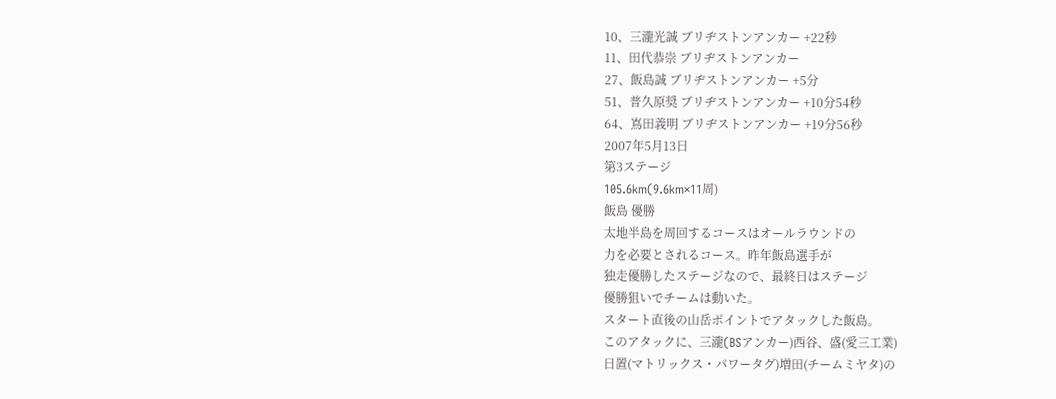10、三瀧光誠 ブリヂストンアンカー +22秒
11、田代恭崇 ブリヂストンアンカー
27、飯島誠 ブリヂストンアンカー +5分
51、普久原奨 ブリヂストンアンカー +10分54秒
64、嶌田義明 ブリヂストンアンカー +19分56秒
2007年5月13日
第3ステージ
105.6km(9.6km×11周)
飯島 優勝
太地半島を周回するコースはオールラウンドの
力を必要とされるコース。昨年飯島選手が
独走優勝したステージなので、最終日はステージ
優勝狙いでチームは動いた。
スタート直後の山岳ポイントでアタックした飯島。
このアタックに、三瀧(BSアンカー)西谷、盛(愛三工業)
日置(マトリックス・パワータグ)増田(チームミヤタ)の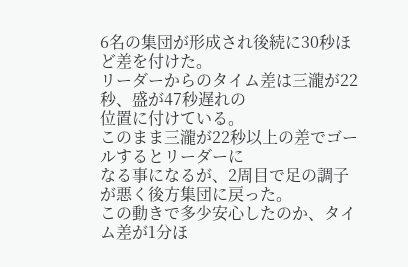6名の集団が形成され後続に30秒ほど差を付けた。
リーダーからのタイム差は三瀧が22秒、盛が47秒遅れの
位置に付けている。
このまま三瀧が22秒以上の差でゴールするとリーダーに
なる事になるが、2周目で足の調子が悪く後方集団に戻った。
この動きで多少安心したのか、タイム差が1分ほ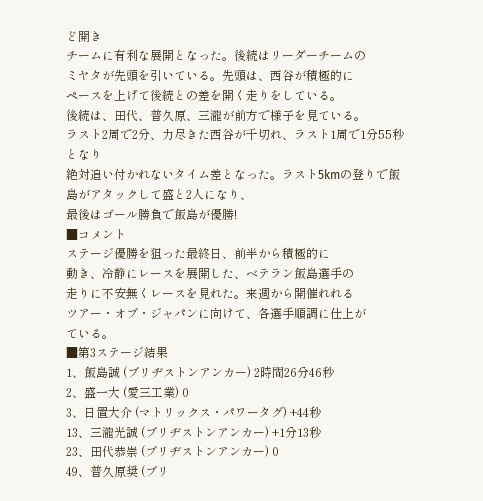ど開き
チームに有利な展開となった。後続はリーダーチームの
ミヤタが先頭を引いている。先頭は、西谷が積極的に
ペースを上げて後続との差を開く走りをしている。
後続は、田代、普久原、三瀧が前方で様子を見ている。
ラスト2周で2分、力尽きた西谷が千切れ、ラスト1周で1分55秒となり
絶対追い付かれないタイム差となった。ラスト5kmの登りで飯島がアタックして盛と2人になり、
最後はゴール勝負で飯島が優勝!
■コメント
ステージ優勝を狙った最終日、前半から積極的に
動き、冷静にレースを展開した、ベテラン飯島選手の
走りに不安無くレースを見れた。来週から開催れれる
ツアー・オブ・ジャパンに向けて、各選手順調に仕上が
ている。
■第3ステージ結果
1、飯島誠 (ブリヂストンアンカー) 2時間26分46秒
2、盛一大 (愛三工業) 0
3、日置大介 (マトリックス・パワータグ) +44秒
13、三瀧光誠 (ブリヂストンアンカー) +1分13秒
23、田代恭崇 (ブリヂストンアンカー) 0
49、普久原奨 (ブリ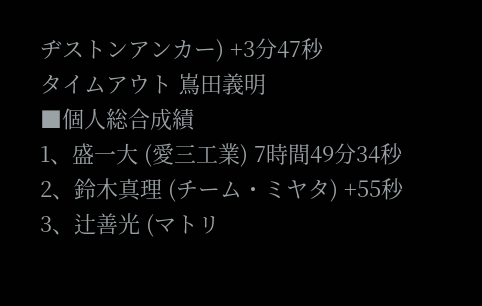ヂストンアンカー) +3分47秒
タイムアウト 嶌田義明
■個人総合成績
1、盛一大 (愛三工業) 7時間49分34秒
2、鈴木真理 (チーム・ミヤタ) +55秒
3、辻善光 (マトリ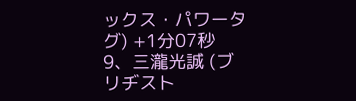ックス・パワータグ) +1分07秒
9、三瀧光誠 (ブリヂスト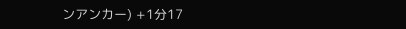ンアンカー) +1分17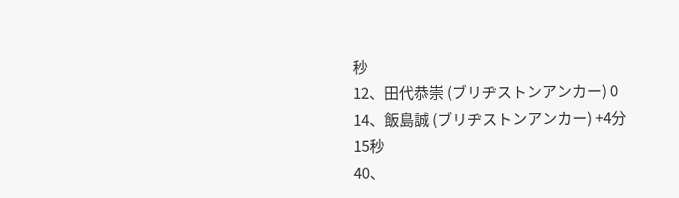秒
12、田代恭崇 (ブリヂストンアンカー) 0
14、飯島誠 (ブリヂストンアンカー) +4分15秒
40、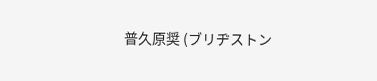普久原奨 (ブリヂストン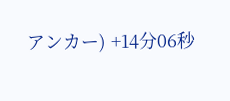アンカー) +14分06秒